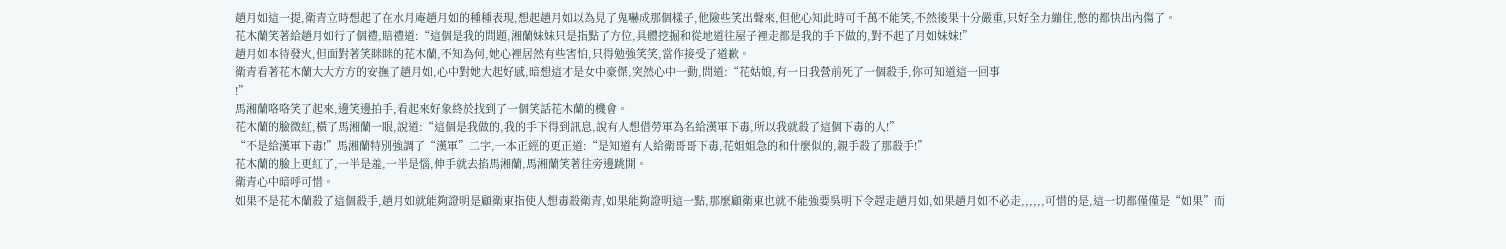趙月如這一提,衛青立時想起了在水月庵趙月如的種種表現,想起趙月如以為見了鬼嚇成那個樣子,他險些笑出聲來,但他心知此時可千萬不能笑,不然後果十分嚴重,只好全力繃住,憋的都快出內傷了。
花木蘭笑著給趙月如行了個禮,賠禮道:“這個是我的問題,湘蘭妹妹只是指點了方位,具體挖掘和從地道往屋子裡走都是我的手下做的,對不起了月如妹妹!”
趙月如本待發火,但面對著笑眯眯的花木蘭,不知為何,她心裡居然有些害怕,只得勉強笑笑,當作接受了道歉。
衛青看著花木蘭大大方方的安撫了趙月如,心中對她大起好感,暗想這才是女中豪傑,突然心中一動,問道:“花姑娘,有一日我營前死了一個殺手,你可知道這一回事
!”
馬湘蘭咯咯笑了起來,邊笑邊拍手,看起來好象終於找到了一個笑話花木蘭的機會。
花木蘭的臉微紅,橫了馬湘蘭一眼,說道:“這個是我做的,我的手下得到訊息,說有人想借勞軍為名給漢軍下毒,所以我就殺了這個下毒的人!”
“不是給漢軍下毒!”馬湘蘭特別強調了“漢軍”二字,一本正經的更正道:“是知道有人給衛哥哥下毒,花姐姐急的和什麼似的,親手殺了那殺手!”
花木蘭的臉上更紅了,一半是羞,一半是惱,伸手就去掐馬湘蘭,馬湘蘭笑著往旁邊跳開。
衛青心中暗呼可惜。
如果不是花木蘭殺了這個殺手,趙月如就能夠證明是顧衛東指使人想毒殺衛青,如果能夠證明這一點,那麼顧衛東也就不能強要吳明下令趕走趙月如,如果趙月如不必走,,,,,,可惜的是,這一切都僅僅是“如果”而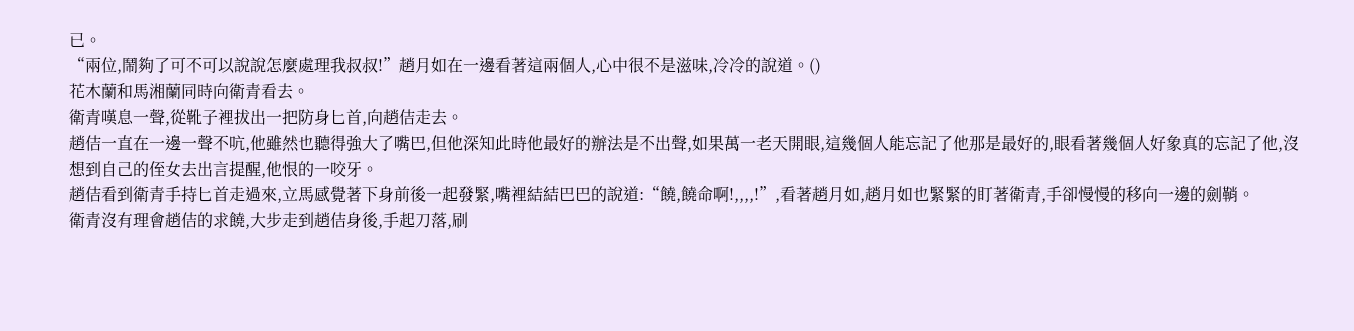已。
“兩位,鬧夠了可不可以說說怎麼處理我叔叔!”趙月如在一邊看著這兩個人,心中很不是滋味,冷冷的說道。()
花木蘭和馬湘蘭同時向衛青看去。
衛青嘆息一聲,從靴子裡拔出一把防身匕首,向趙佶走去。
趙佶一直在一邊一聲不吭,他雖然也聽得強大了嘴巴,但他深知此時他最好的辦法是不出聲,如果萬一老天開眼,這幾個人能忘記了他那是最好的,眼看著幾個人好象真的忘記了他,沒想到自己的侄女去出言提醒,他恨的一咬牙。
趙佶看到衛青手持匕首走過來,立馬感覺著下身前後一起發緊,嘴裡結結巴巴的說道:“饒,饒命啊!,,,,!”,看著趙月如,趙月如也緊緊的盯著衛青,手卻慢慢的移向一邊的劍鞘。
衛青沒有理會趙佶的求饒,大步走到趙佶身後,手起刀落,刷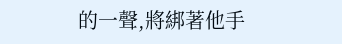的一聲,將綁著他手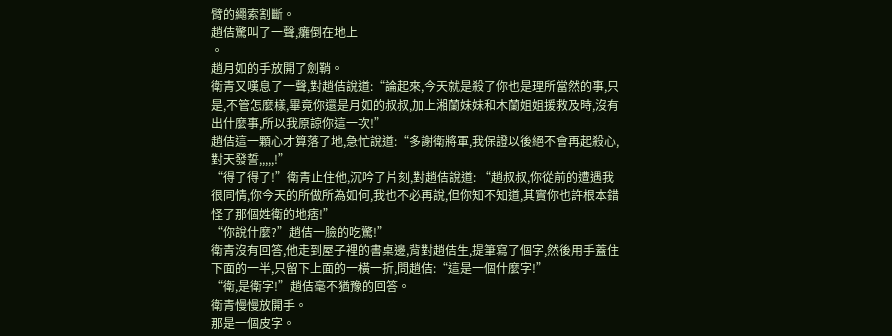臂的繩索割斷。
趙佶驚叫了一聲,癱倒在地上
。
趙月如的手放開了劍鞘。
衛青又嘆息了一聲,對趙佶說道:“論起來,今天就是殺了你也是理所當然的事,只是,不管怎麼樣,畢竟你還是月如的叔叔,加上湘蘭妹妹和木蘭姐姐援救及時,沒有出什麼事,所以我原諒你這一次!”
趙佶這一顆心才算落了地,急忙說道:“多謝衛將軍,我保證以後絕不會再起殺心,對天發誓,,,,,!”
“得了得了!”衛青止住他,沉吟了片刻,對趙佶說道: “趙叔叔,你從前的遭遇我很同情,你今天的所做所為如何,我也不必再說,但你知不知道,其實你也許根本錯怪了那個姓衛的地痞!”
“你說什麼?”趙佶一臉的吃驚!”
衛青沒有回答,他走到屋子裡的書桌邊,背對趙佶生,提筆寫了個字,然後用手蓋住下面的一半,只留下上面的一橫一折,問趙佶:“這是一個什麼字!”
“衛,是衛字!”趙佶毫不猶豫的回答。
衛青慢慢放開手。
那是一個皮字。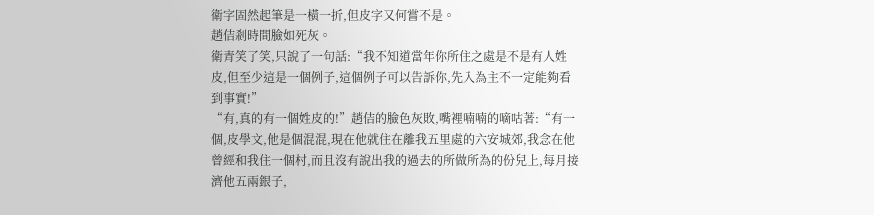衛字固然起筆是一橫一折,但皮字又何嘗不是。
趙佶剎時間臉如死灰。
衛青笑了笑,只說了一句話:“我不知道當年你所住之處是不是有人姓皮,但至少這是一個例子,這個例子可以告訴你,先入為主不一定能夠看到事實!”
“有,真的有一個姓皮的!”趙佶的臉色灰敗,嘴裡喃喃的嘀咕著:“有一個,皮學文,他是個混混,現在他就住在離我五里處的六安城郊,我念在他曾經和我住一個村,而且沒有說出我的過去的所做所為的份兒上,每月接濟他五兩銀子,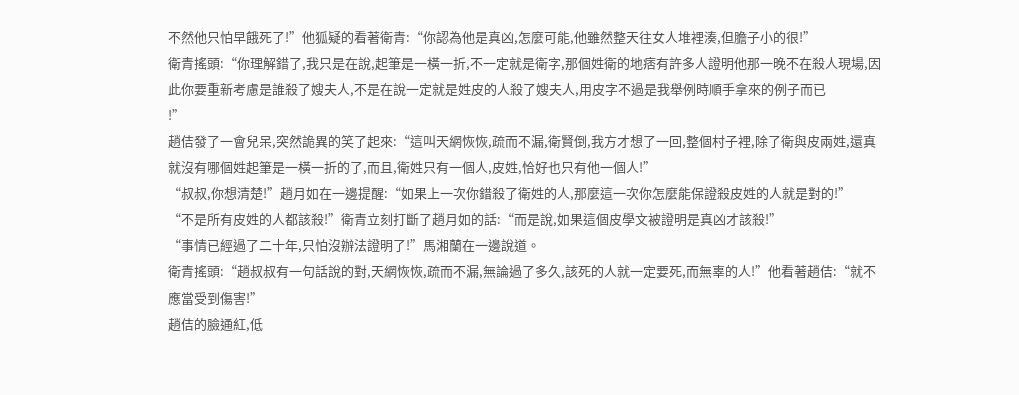不然他只怕早餓死了!”他狐疑的看著衛青:“你認為他是真凶,怎麼可能,他雖然整天往女人堆裡湊,但膽子小的很!”
衛青搖頭:“你理解錯了,我只是在說,起筆是一橫一折,不一定就是衛字,那個姓衛的地痞有許多人證明他那一晚不在殺人現場,因此你要重新考慮是誰殺了嫂夫人,不是在說一定就是姓皮的人殺了嫂夫人,用皮字不過是我舉例時順手拿來的例子而已
!”
趙佶發了一會兒呆,突然詭異的笑了起來:“這叫天網恢恢,疏而不漏,衛賢倒,我方才想了一回,整個村子裡,除了衛與皮兩姓,還真就沒有哪個姓起筆是一橫一折的了,而且,衛姓只有一個人,皮姓,恰好也只有他一個人!”
“叔叔,你想清楚!”趙月如在一邊提醒:“如果上一次你錯殺了衛姓的人,那麼這一次你怎麼能保證殺皮姓的人就是對的!”
“不是所有皮姓的人都該殺!”衛青立刻打斷了趙月如的話:“而是說,如果這個皮學文被證明是真凶才該殺!”
“事情已經過了二十年,只怕沒辦法證明了!”馬湘蘭在一邊說道。
衛青搖頭:“趙叔叔有一句話說的對,天網恢恢,疏而不漏,無論過了多久,該死的人就一定要死,而無辜的人!”他看著趙佶:“就不應當受到傷害!”
趙佶的臉通紅,低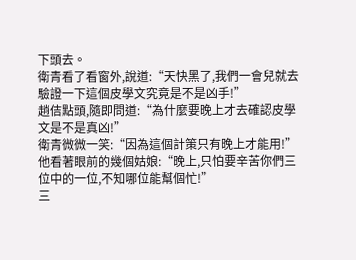下頭去。
衛青看了看窗外,說道:“天快黑了,我們一會兒就去驗證一下這個皮學文究竟是不是凶手!”
趙佶點頭,隨即問道:“為什麼要晚上才去確認皮學文是不是真凶!”
衛青微微一笑:“因為這個計策只有晚上才能用!”他看著眼前的幾個姑娘:“晚上,只怕要辛苦你們三位中的一位,不知哪位能幫個忙!”
三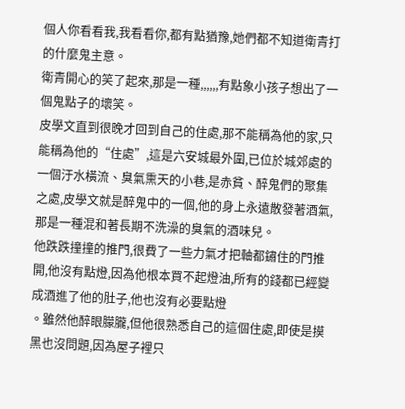個人你看看我,我看看你,都有點猶豫,她們都不知道衛青打的什麼鬼主意。
衛青開心的笑了起來,那是一種,,,,,,有點象小孩子想出了一個鬼點子的壞笑。
皮學文直到很晚才回到自己的住處,那不能稱為他的家,只能稱為他的“住處”,這是六安城最外圍,已位於城郊處的一個汙水橫流、臭氣熏天的小巷,是赤貧、醉鬼們的聚集之處,皮學文就是醉鬼中的一個,他的身上永遠散發著酒氣,那是一種混和著長期不洗澡的臭氣的酒味兒。
他跌跌撞撞的推門,很費了一些力氣才把軸都鏽住的門推開,他沒有點燈,因為他根本買不起燈油,所有的錢都已經變成酒進了他的肚子,他也沒有必要點燈
。雖然他醉眼朦朧,但他很熟悉自己的這個住處,即使是摸黑也沒問題,因為屋子裡只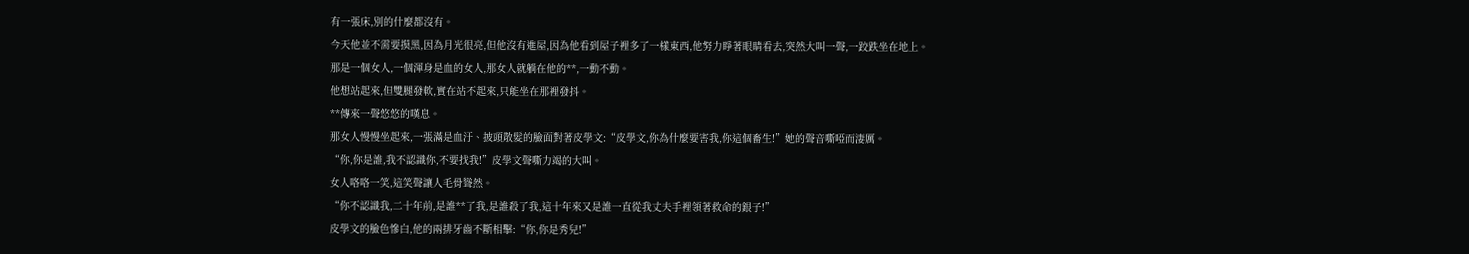有一張床,別的什麼都沒有。
今天他並不需要摸黑,因為月光很亮,但他沒有進屋,因為他看到屋子裡多了一樣東西,他努力睜著眼睛看去,突然大叫一聲,一跤跌坐在地上。
那是一個女人,一個渾身是血的女人,那女人就躺在他的**,一動不動。
他想站起來,但雙腿發軟,實在站不起來,只能坐在那裡發抖。
**傳來一聲悠悠的嘆息。
那女人慢慢坐起來,一張滿是血汙、披頭散髮的臉面對著皮學文:“皮學文,你為什麼要害我,你這個畜生!”她的聲音嘶啞而淒厲。
“你,你是誰,我不認識你,不要找我!”皮學文聲嘶力竭的大叫。
女人咯咯一笑,這笑聲讓人毛骨聳然。
“你不認識我,二十年前,是誰**了我,是誰殺了我,這十年來又是誰一直從我丈夫手裡領著救命的銀子!”
皮學文的臉色慘白,他的兩排牙齒不斷相擊:“你,你是秀兒!”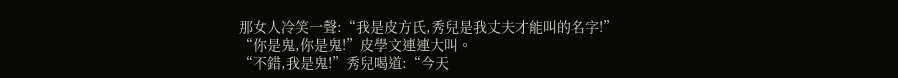那女人冷笑一聲:“我是皮方氏,秀兒是我丈夫才能叫的名字!”
“你是鬼,你是鬼!”皮學文連連大叫。
“不錯,我是鬼!”秀兒喝道:“今天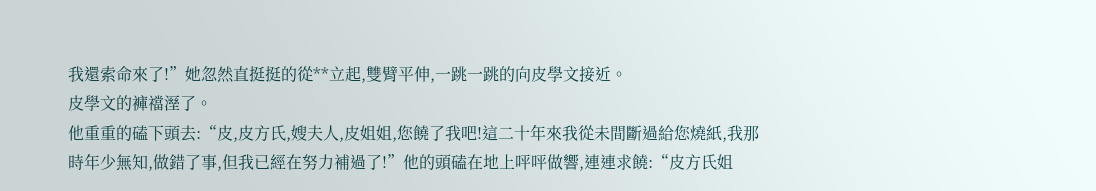我還索命來了!”她忽然直挺挺的從**立起,雙臂平伸,一跳一跳的向皮學文接近。
皮學文的褲襠溼了。
他重重的磕下頭去:“皮,皮方氏,嫂夫人,皮姐姐,您饒了我吧!這二十年來我從未間斷過給您燒紙,我那時年少無知,做錯了事,但我已經在努力補過了!”他的頭磕在地上呯呯做響,連連求饒:“皮方氏姐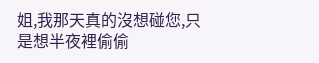姐,我那天真的沒想碰您,只是想半夜裡偷偷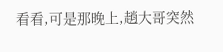看看,可是那晚上,趙大哥突然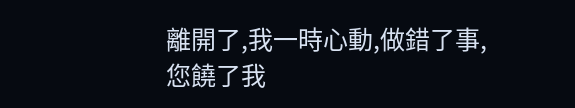離開了,我一時心動,做錯了事,您饒了我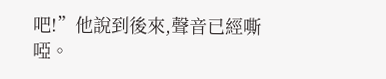吧!”他說到後來,聲音已經嘶啞。